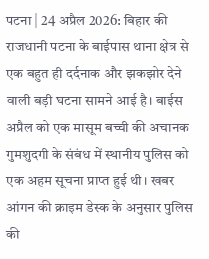पटना | 24 अप्रैल 2026: बिहार की राजधानी पटना के बाईपास थाना क्षेत्र से एक बहुत ही दर्दनाक और झकझोर देने वाली बड़ी घटना सामने आई है। बाईस अप्रैल को एक मासूम बच्ची की अचानक गुमशुदगी के संबंध में स्थानीय पुलिस को एक अहम सूचना प्राप्त हुई थी। खबर आंगन की क्राइम डेस्क के अनुसार पुलिस की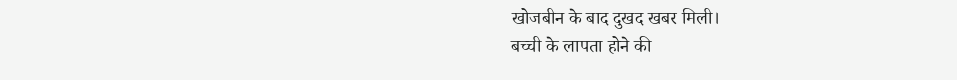खोजबीन के बाद दुखद खबर मिली।
बच्ची के लापता होने की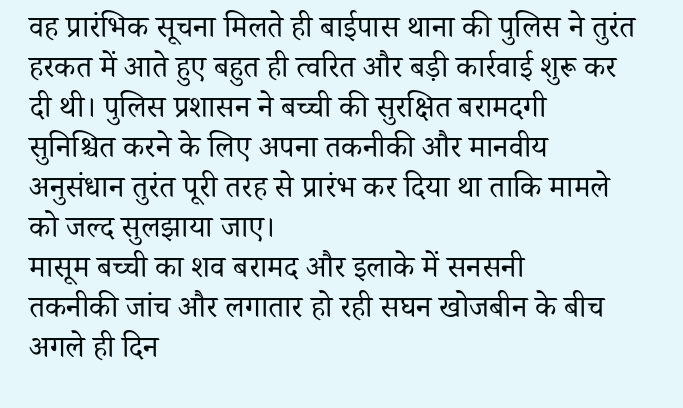वह प्रारंभिक सूचना मिलते ही बाईपास थाना की पुलिस ने तुरंत हरकत में आते हुए बहुत ही त्वरित और बड़ी कार्रवाई शुरू कर दी थी। पुलिस प्रशासन ने बच्ची की सुरक्षित बरामदगी सुनिश्चित करने के लिए अपना तकनीकी और मानवीय अनुसंधान तुरंत पूरी तरह से प्रारंभ कर दिया था ताकि मामले को जल्द सुलझाया जाए।
मासूम बच्ची का शव बरामद और इलाके में सनसनी
तकनीकी जांच और लगातार हो रही सघन खोजबीन के बीच अगले ही दिन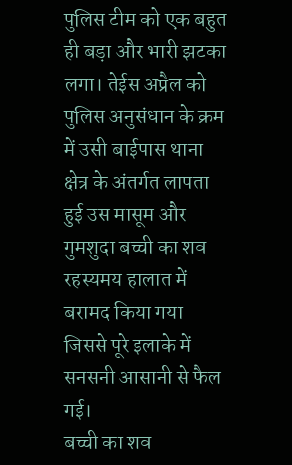पुलिस टीम को एक बहुत ही बड़ा और भारी झटका लगा। तेईस अप्रैल को पुलिस अनुसंधान के क्रम में उसी बाईपास थाना क्षेत्र के अंतर्गत लापता हुई उस मासूम और गुमशुदा बच्ची का शव रहस्यमय हालात में बरामद किया गया जिससे पूरे इलाके में सनसनी आसानी से फैल गई।
बच्ची का शव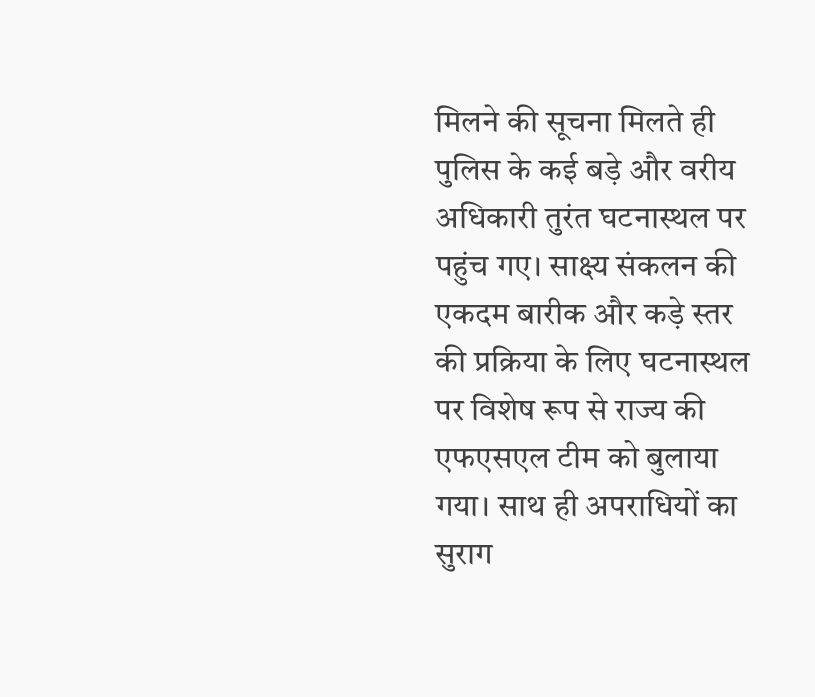मिलने की सूचना मिलते ही पुलिस के कई बड़े और वरीय अधिकारी तुरंत घटनास्थल पर पहुंच गए। साक्ष्य संकलन की एकदम बारीक और कड़े स्तर की प्रक्रिया के लिए घटनास्थल पर विशेष रूप से राज्य की एफएसएल टीम को बुलाया गया। साथ ही अपराधियों का सुराग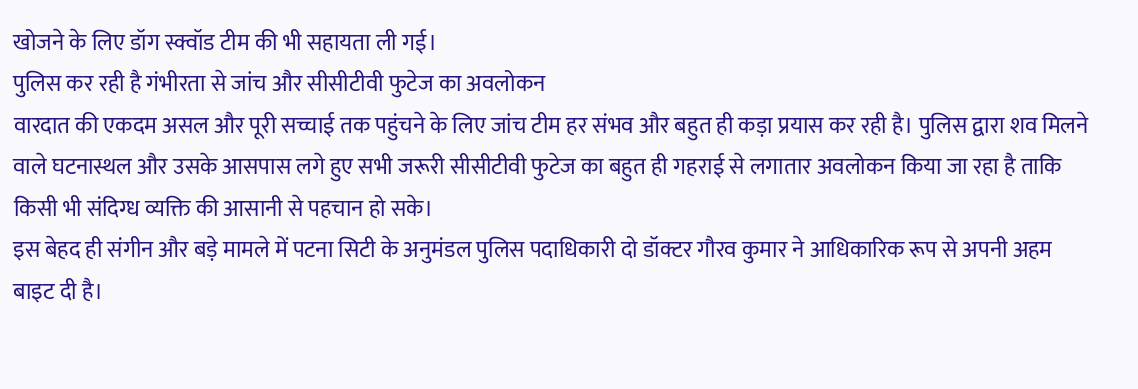खोजने के लिए डॉग स्क्वॉड टीम की भी सहायता ली गई।
पुलिस कर रही है गंभीरता से जांच और सीसीटीवी फुटेज का अवलोकन
वारदात की एकदम असल और पूरी सच्चाई तक पहुंचने के लिए जांच टीम हर संभव और बहुत ही कड़ा प्रयास कर रही है। पुलिस द्वारा शव मिलने वाले घटनास्थल और उसके आसपास लगे हुए सभी जरूरी सीसीटीवी फुटेज का बहुत ही गहराई से लगातार अवलोकन किया जा रहा है ताकि किसी भी संदिग्ध व्यक्ति की आसानी से पहचान हो सके।
इस बेहद ही संगीन और बड़े मामले में पटना सिटी के अनुमंडल पुलिस पदाधिकारी दो डॉक्टर गौरव कुमार ने आधिकारिक रूप से अपनी अहम बाइट दी है।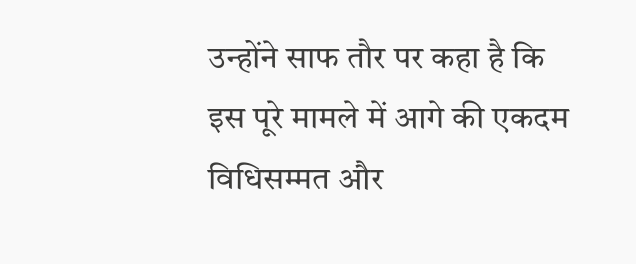उन्होंने साफ तौर पर कहा है कि इस पूरे मामले में आगे की एकदम विधिसम्मत और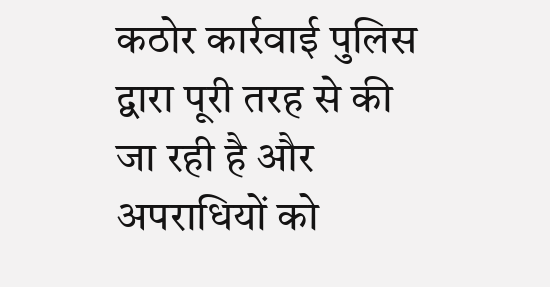कठोर कार्रवाई पुलिस द्वारा पूरी तरह से की जा रही है और अपराधियों को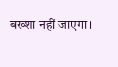बख्शा नहीं जाएगा।